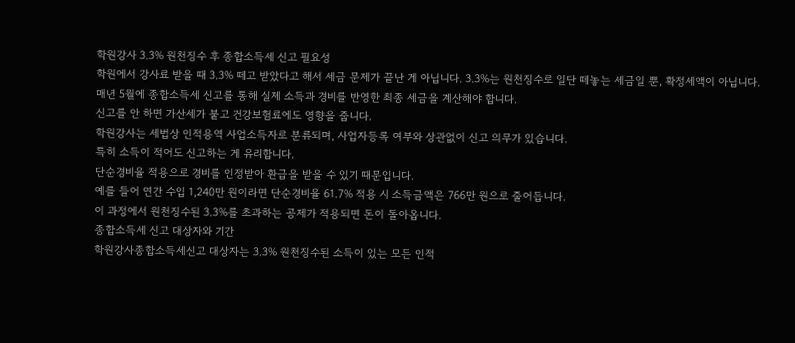학원강사 3.3% 원천징수 후 종합소득세 신고 필요성
학원에서 강사료 받을 때 3.3% 떼고 받았다고 해서 세금 문제가 끝난 게 아닙니다. 3.3%는 원천징수로 일단 떼놓는 세금일 뿐, 확정세액이 아닙니다.
매년 5월에 종합소득세 신고를 통해 실제 소득과 경비를 반영한 최종 세금을 계산해야 합니다.
신고를 안 하면 가산세가 붙고 건강보험료에도 영향을 줍니다.
학원강사는 세법상 인적용역 사업소득자로 분류되며, 사업자등록 여부와 상관없이 신고 의무가 있습니다.
특히 소득이 적어도 신고하는 게 유리합니다.
단순경비율 적용으로 경비를 인정받아 환급을 받을 수 있기 때문입니다.
예를 들어 연간 수입 1,240만 원이라면 단순경비율 61.7% 적용 시 소득금액은 766만 원으로 줄어듭니다.
이 과정에서 원천징수된 3.3%를 초과하는 공제가 적용되면 돈이 돌아옵니다.
종합소득세 신고 대상자와 기간
학원강사종합소득세신고 대상자는 3.3% 원천징수된 소득이 있는 모든 인적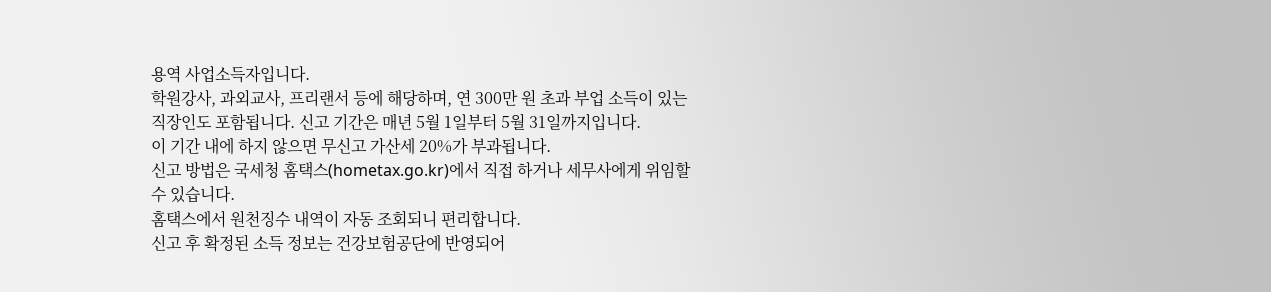용역 사업소득자입니다.
학원강사, 과외교사, 프리랜서 등에 해당하며, 연 300만 원 초과 부업 소득이 있는 직장인도 포함됩니다. 신고 기간은 매년 5월 1일부터 5월 31일까지입니다.
이 기간 내에 하지 않으면 무신고 가산세 20%가 부과됩니다.
신고 방법은 국세청 홈택스(hometax.go.kr)에서 직접 하거나 세무사에게 위임할 수 있습니다.
홈택스에서 원천징수 내역이 자동 조회되니 편리합니다.
신고 후 확정된 소득 정보는 건강보험공단에 반영되어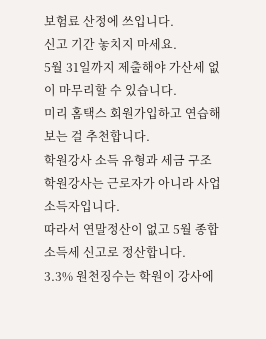보험료 산정에 쓰입니다.
신고 기간 놓치지 마세요.
5월 31일까지 제출해야 가산세 없이 마무리할 수 있습니다.
미리 홈택스 회원가입하고 연습해보는 걸 추천합니다.
학원강사 소득 유형과 세금 구조
학원강사는 근로자가 아니라 사업소득자입니다.
따라서 연말정산이 없고 5월 종합소득세 신고로 정산합니다.
3.3% 원천징수는 학원이 강사에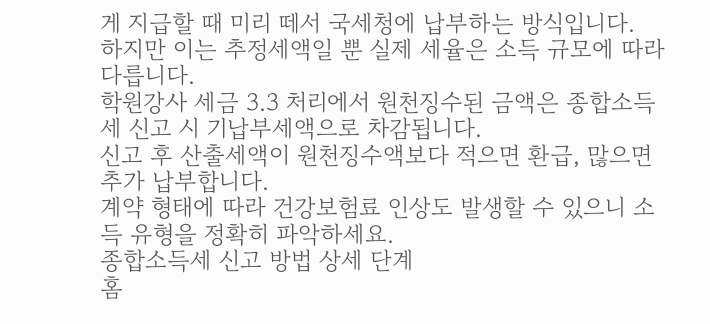게 지급할 때 미리 떼서 국세청에 납부하는 방식입니다.
하지만 이는 추정세액일 뿐 실제 세율은 소득 규모에 따라 다릅니다.
학원강사 세금 3.3 처리에서 원천징수된 금액은 종합소득세 신고 시 기납부세액으로 차감됩니다.
신고 후 산출세액이 원천징수액보다 적으면 환급, 많으면 추가 납부합니다.
계약 형태에 따라 건강보험료 인상도 발생할 수 있으니 소득 유형을 정확히 파악하세요.
종합소득세 신고 방법 상세 단계
홈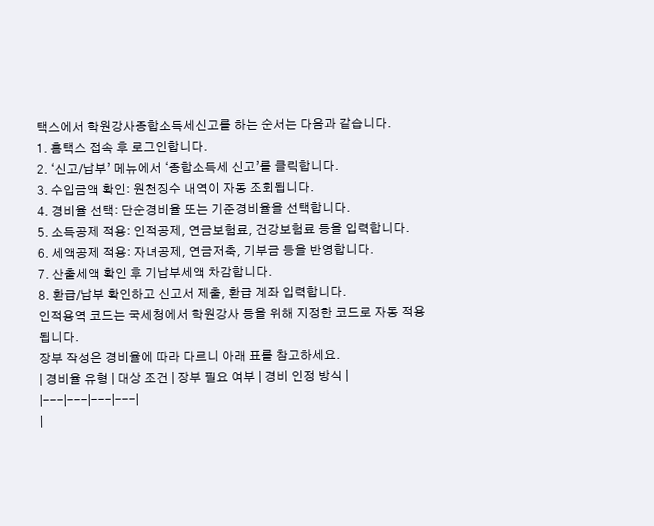택스에서 학원강사종합소득세신고를 하는 순서는 다음과 같습니다.
1. 홈택스 접속 후 로그인합니다.
2. ‘신고/납부’ 메뉴에서 ‘종합소득세 신고’를 클릭합니다.
3. 수입금액 확인: 원천징수 내역이 자동 조회됩니다.
4. 경비율 선택: 단순경비율 또는 기준경비율을 선택합니다.
5. 소득공제 적용: 인적공제, 연금보험료, 건강보험료 등을 입력합니다.
6. 세액공제 적용: 자녀공제, 연금저축, 기부금 등을 반영합니다.
7. 산출세액 확인 후 기납부세액 차감합니다.
8. 환급/납부 확인하고 신고서 제출, 환급 계좌 입력합니다.
인적용역 코드는 국세청에서 학원강사 등을 위해 지정한 코드로 자동 적용됩니다.
장부 작성은 경비율에 따라 다르니 아래 표를 참고하세요.
| 경비율 유형 | 대상 조건 | 장부 필요 여부 | 경비 인정 방식 |
|---|---|---|---|
|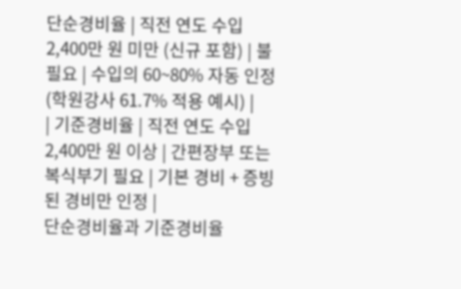단순경비율 | 직전 연도 수입 2,400만 원 미만 (신규 포함) | 불필요 | 수입의 60~80% 자동 인정 (학원강사 61.7% 적용 예시) |
| 기준경비율 | 직전 연도 수입 2,400만 원 이상 | 간편장부 또는 복식부기 필요 | 기본 경비 + 증빙된 경비만 인정 |
단순경비율과 기준경비율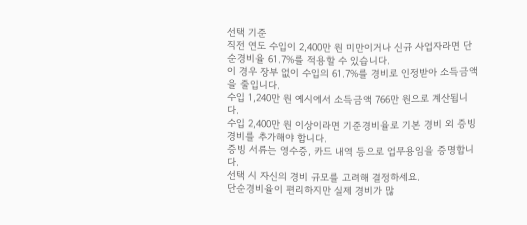선택 기준
직전 연도 수입이 2,400만 원 미만이거나 신규 사업자라면 단순경비율 61.7%를 적용할 수 있습니다.
이 경우 장부 없이 수입의 61.7%를 경비로 인정받아 소득금액을 줄입니다.
수입 1,240만 원 예시에서 소득금액 766만 원으로 계산됩니다.
수입 2,400만 원 이상이라면 기준경비율로 기본 경비 외 증빙 경비를 추가해야 합니다.
증빙 서류는 영수증, 카드 내역 등으로 업무용임을 증명합니다.
선택 시 자신의 경비 규모를 고려해 결정하세요.
단순경비율이 편리하지만 실제 경비가 많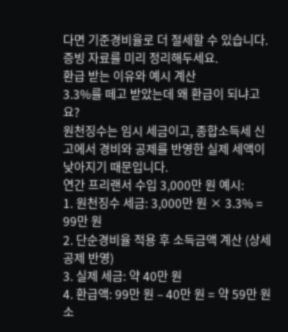다면 기준경비율로 더 절세할 수 있습니다.
증빙 자료를 미리 정리해두세요.
환급 받는 이유와 예시 계산
3.3%를 떼고 받았는데 왜 환급이 되냐고요?
원천징수는 임시 세금이고, 종합소득세 신고에서 경비와 공제를 반영한 실제 세액이 낮아지기 때문입니다.
연간 프리랜서 수입 3,000만 원 예시:
1. 원천징수 세금: 3,000만 원 × 3.3% = 99만 원
2. 단순경비율 적용 후 소득금액 계산 (상세 공제 반영)
3. 실제 세금: 약 40만 원
4. 환급액: 99만 원 – 40만 원 = 약 59만 원
소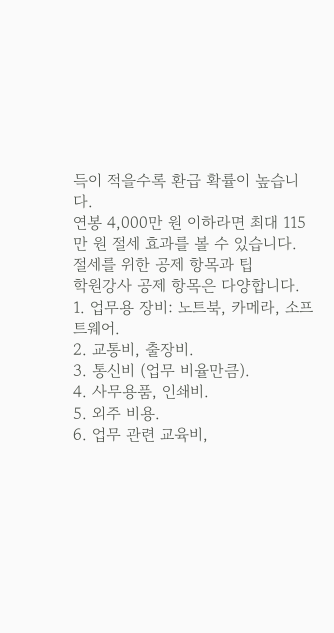득이 적을수록 환급 확률이 높습니다.
연봉 4,000만 원 이하라면 최대 115만 원 절세 효과를 볼 수 있습니다.
절세를 위한 공제 항목과 팁
학원강사 공제 항목은 다양합니다.
1. 업무용 장비: 노트북, 카메라, 소프트웨어.
2. 교통비, 출장비.
3. 통신비 (업무 비율만큼).
4. 사무용품, 인쇄비.
5. 외주 비용.
6. 업무 관련 교육비,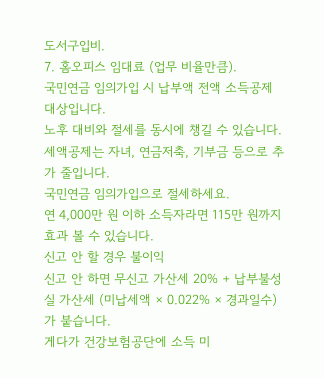도서구입비.
7. 홈오피스 임대료 (업무 비율만큼).
국민연금 임의가입 시 납부액 전액 소득공제 대상입니다.
노후 대비와 절세를 동시에 챙길 수 있습니다.
세액공제는 자녀, 연금저축, 기부금 등으로 추가 줄입니다.
국민연금 임의가입으로 절세하세요.
연 4,000만 원 이하 소득자라면 115만 원까지 효과 볼 수 있습니다.
신고 안 할 경우 불이익
신고 안 하면 무신고 가산세 20% + 납부불성실 가산세 (미납세액 × 0.022% × 경과일수)가 붙습니다.
게다가 건강보험공단에 소득 미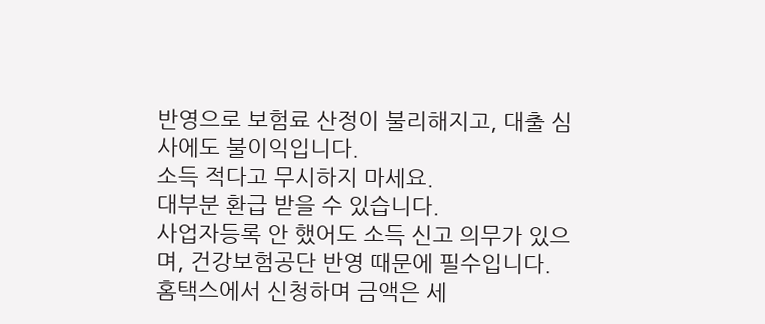반영으로 보험료 산정이 불리해지고, 대출 심사에도 불이익입니다.
소득 적다고 무시하지 마세요.
대부분 환급 받을 수 있습니다.
사업자등록 안 했어도 소득 신고 의무가 있으며, 건강보험공단 반영 때문에 필수입니다.
홈택스에서 신청하며 금액은 세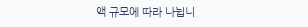액 규모에 따라 나뉩니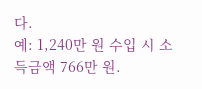다.
예: 1,240만 원 수입 시 소득금액 766만 원.